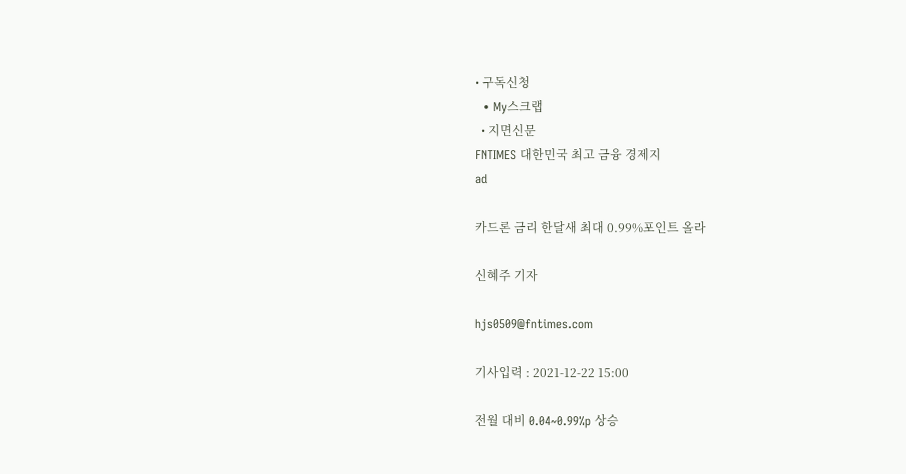• 구독신청
  • My스크랩
  • 지면신문
FNTIMES 대한민국 최고 금융 경제지
ad

카드론 금리 한달새 최대 0.99%포인트 올라

신혜주 기자

hjs0509@fntimes.com

기사입력 : 2021-12-22 15:00

전월 대비 0.04~0.99%p 상승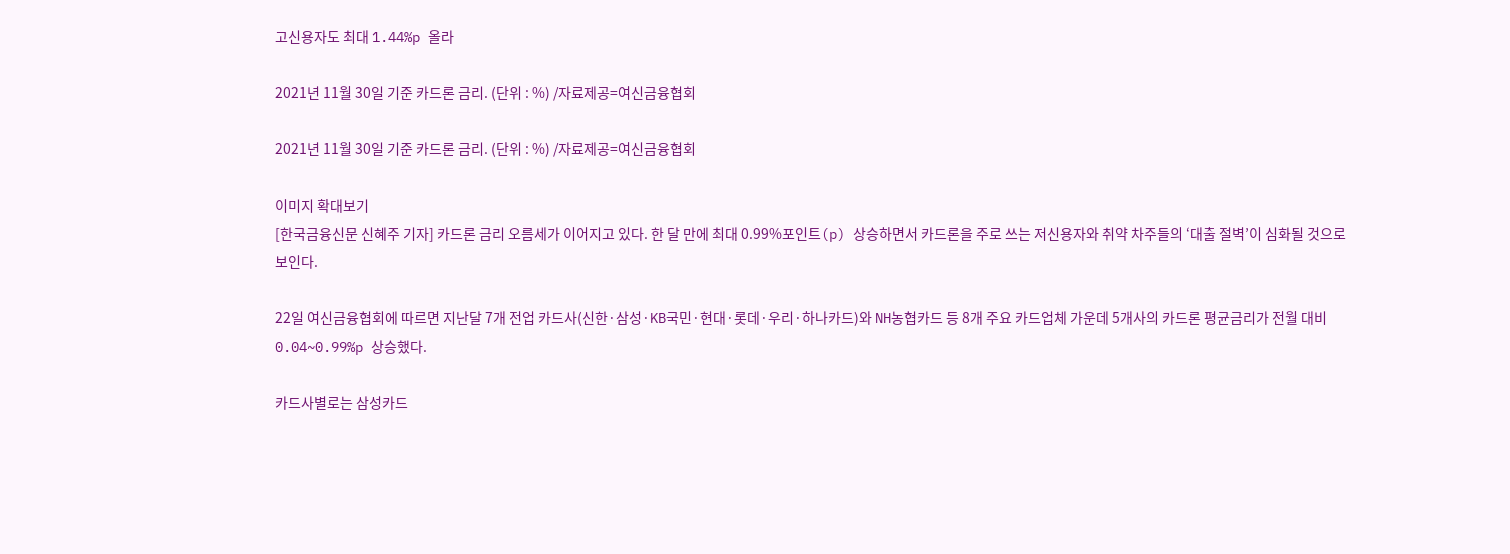고신용자도 최대 1.44%p 올라

2021년 11월 30일 기준 카드론 금리. (단위 : %) /자료제공=여신금융협회

2021년 11월 30일 기준 카드론 금리. (단위 : %) /자료제공=여신금융협회

이미지 확대보기
[한국금융신문 신혜주 기자] 카드론 금리 오름세가 이어지고 있다. 한 달 만에 최대 0.99%포인트(p) 상승하면서 카드론을 주로 쓰는 저신용자와 취약 차주들의 ‘대출 절벽’이 심화될 것으로 보인다.

22일 여신금융협회에 따르면 지난달 7개 전업 카드사(신한·삼성·KB국민·현대·롯데·우리·하나카드)와 NH농협카드 등 8개 주요 카드업체 가운데 5개사의 카드론 평균금리가 전월 대비 0.04~0.99%p 상승했다.

카드사별로는 삼성카드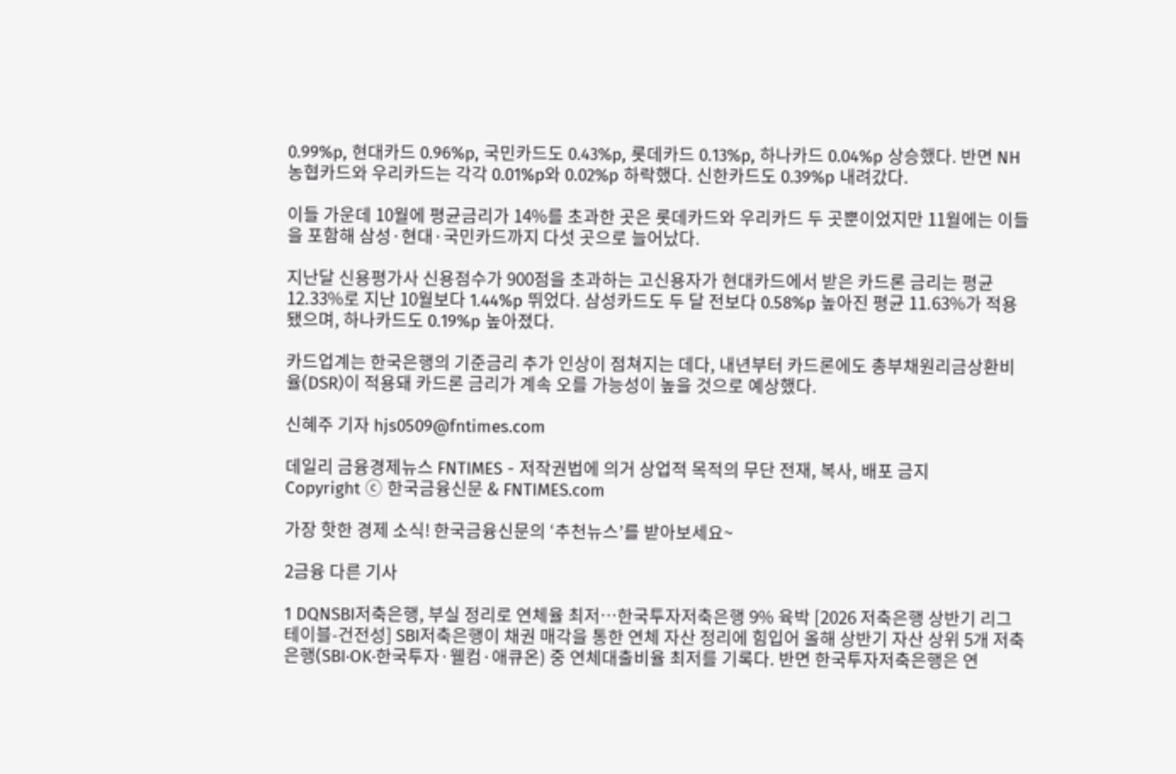0.99%p, 현대카드 0.96%p, 국민카드도 0.43%p, 롯데카드 0.13%p, 하나카드 0.04%p 상승했다. 반면 NH농협카드와 우리카드는 각각 0.01%p와 0.02%p 하락했다. 신한카드도 0.39%p 내려갔다.

이들 가운데 10월에 평균금리가 14%를 초과한 곳은 롯데카드와 우리카드 두 곳뿐이었지만 11월에는 이들을 포함해 삼성·현대·국민카드까지 다섯 곳으로 늘어났다.

지난달 신용평가사 신용점수가 900점을 초과하는 고신용자가 현대카드에서 받은 카드론 금리는 평균 12.33%로 지난 10월보다 1.44%p 뛰었다. 삼성카드도 두 달 전보다 0.58%p 높아진 평균 11.63%가 적용됐으며, 하나카드도 0.19%p 높아졌다.

카드업계는 한국은행의 기준금리 추가 인상이 점쳐지는 데다, 내년부터 카드론에도 총부채원리금상환비율(DSR)이 적용돼 카드론 금리가 계속 오를 가능성이 높을 것으로 예상했다.

신혜주 기자 hjs0509@fntimes.com

데일리 금융경제뉴스 FNTIMES - 저작권법에 의거 상업적 목적의 무단 전재, 복사, 배포 금지
Copyright ⓒ 한국금융신문 & FNTIMES.com

가장 핫한 경제 소식! 한국금융신문의 ‘추천뉴스’를 받아보세요~

2금융 다른 기사

1 DQNSBI저축은행, 부실 정리로 연체율 최저…한국투자저축은행 9% 육박 [2026 저축은행 상반기 리그테이블-건전성] SBI저축은행이 채권 매각을 통한 연체 자산 정리에 힘입어 올해 상반기 자산 상위 5개 저축은행(SBI·OK·한국투자·웰컴·애큐온) 중 연체대출비율 최저를 기록다. 반면 한국투자저축은행은 연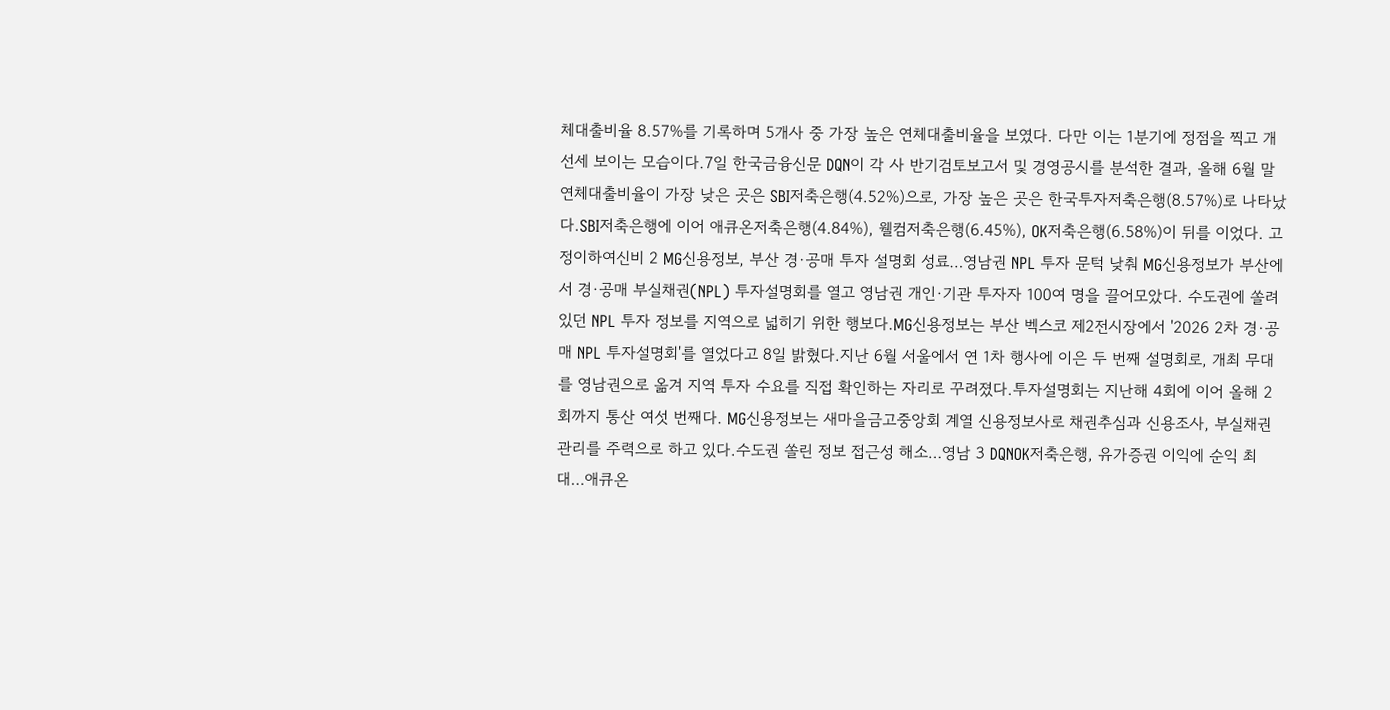체대출비율 8.57%를 기록하며 5개사 중 가장 높은 연체대출비율을 보였다. 다만 이는 1분기에 정점을 찍고 개선세 보이는 모습이다.7일 한국금융신문 DQN이 각 사 반기검토보고서 및 경영공시를 분석한 결과, 올해 6월 말 연체대출비율이 가장 낮은 곳은 SBI저축은행(4.52%)으로, 가장 높은 곳은 한국투자저축은행(8.57%)로 나타났다.SBI저축은행에 이어 애큐온저축은행(4.84%), 웰컴저축은행(6.45%), OK저축은행(6.58%)이 뒤를 이었다. 고정이하여신비 2 MG신용정보, 부산 경·공매 투자 설명회 성료…영남권 NPL 투자 문턱 낮춰 MG신용정보가 부산에서 경·공매 부실채권(NPL) 투자설명회를 열고 영남권 개인·기관 투자자 100여 명을 끌어모았다. 수도권에 쏠려 있던 NPL 투자 정보를 지역으로 넓히기 위한 행보다.MG신용정보는 부산 벡스코 제2전시장에서 '2026 2차 경·공매 NPL 투자설명회'를 열었다고 8일 밝혔다.지난 6월 서울에서 연 1차 행사에 이은 두 번째 설명회로, 개최 무대를 영남권으로 옮겨 지역 투자 수요를 직접 확인하는 자리로 꾸려졌다.투자설명회는 지난해 4회에 이어 올해 2회까지 통산 여섯 번째다. MG신용정보는 새마을금고중앙회 계열 신용정보사로 채권추심과 신용조사, 부실채권 관리를 주력으로 하고 있다.수도권 쏠린 정보 접근성 해소…영남 3 DQNOK저축은행, 유가증권 이익에 순익 최대…애큐온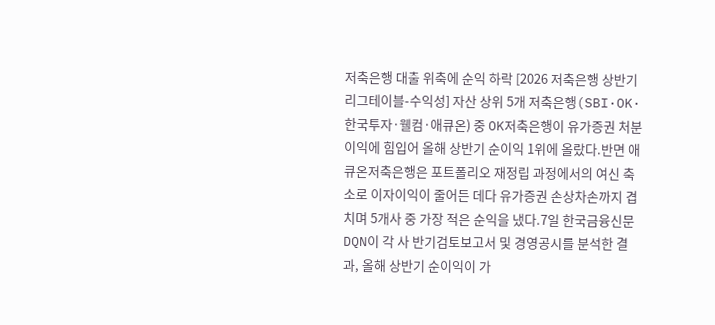저축은행 대출 위축에 순익 하락 [2026 저축은행 상반기 리그테이블-수익성] 자산 상위 5개 저축은행(SBI·OK·한국투자·웰컴·애큐온) 중 OK저축은행이 유가증권 처분이익에 힘입어 올해 상반기 순이익 1위에 올랐다.반면 애큐온저축은행은 포트폴리오 재정립 과정에서의 여신 축소로 이자이익이 줄어든 데다 유가증권 손상차손까지 겹치며 5개사 중 가장 적은 순익을 냈다.7일 한국금융신문 DQN이 각 사 반기검토보고서 및 경영공시를 분석한 결과, 올해 상반기 순이익이 가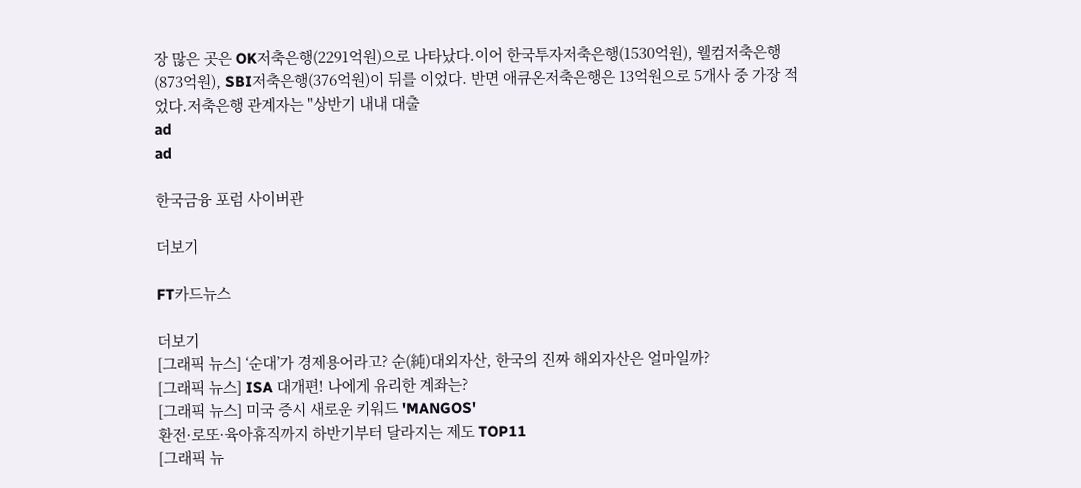장 많은 곳은 OK저축은행(2291억원)으로 나타났다.이어 한국투자저축은행(1530억원), 웰컴저축은행(873억원), SBI저축은행(376억원)이 뒤를 이었다. 반면 애큐온저축은행은 13억원으로 5개사 중 가장 적었다.저축은행 관계자는 "상반기 내내 대출
ad
ad

한국금융 포럼 사이버관

더보기

FT카드뉴스

더보기
[그래픽 뉴스] ‘순대’가 경제용어라고? 순(純)대외자산, 한국의 진짜 해외자산은 얼마일까?
[그래픽 뉴스] ISA 대개편! 나에게 유리한 계좌는?
[그래픽 뉴스] 미국 증시 새로운 키워드 'MANGOS'
환전·로또·육아휴직까지 하반기부터 달라지는 제도 TOP11
[그래픽 뉴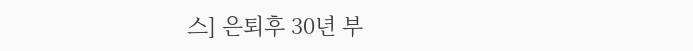스] 은퇴후 30년 부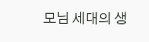모님 세대의 생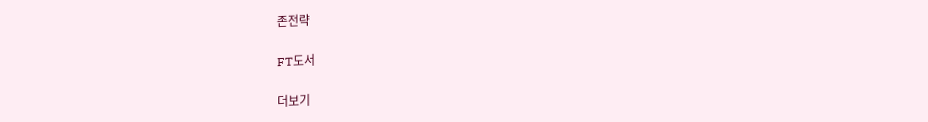존전략

FT도서

더보기